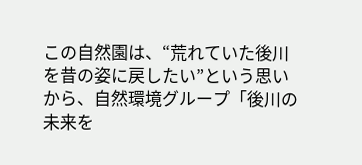この自然園は、“荒れていた後川を昔の姿に戻したい”という思いから、自然環境グループ「後川の未来を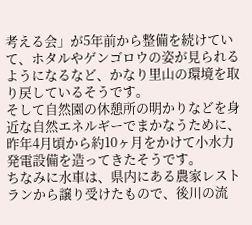考える会」が5年前から整備を続けていて、ホタルやゲンゴロウの姿が見られるようになるなど、かなり里山の環境を取り戻しているそうです。
そして自然園の休憩所の明かりなどを身近な自然エネルギーでまかなうために、昨年4月頃から約10ヶ月をかけて小水力発電設備を造ってきたそうです。
ちなみに水車は、県内にある農家レストランから譲り受けたもので、後川の流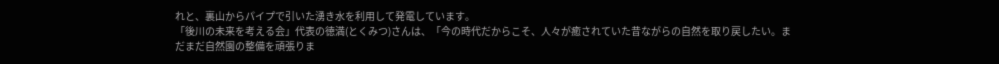れと、裏山からパイプで引いた湧き水を利用して発電しています。
「後川の未来を考える会」代表の徳満(とくみつ)さんは、「今の時代だからこそ、人々が癒されていた昔ながらの自然を取り戻したい。まだまだ自然園の整備を頑張りま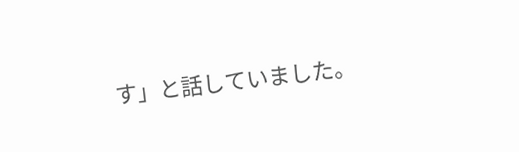す」と話していました。